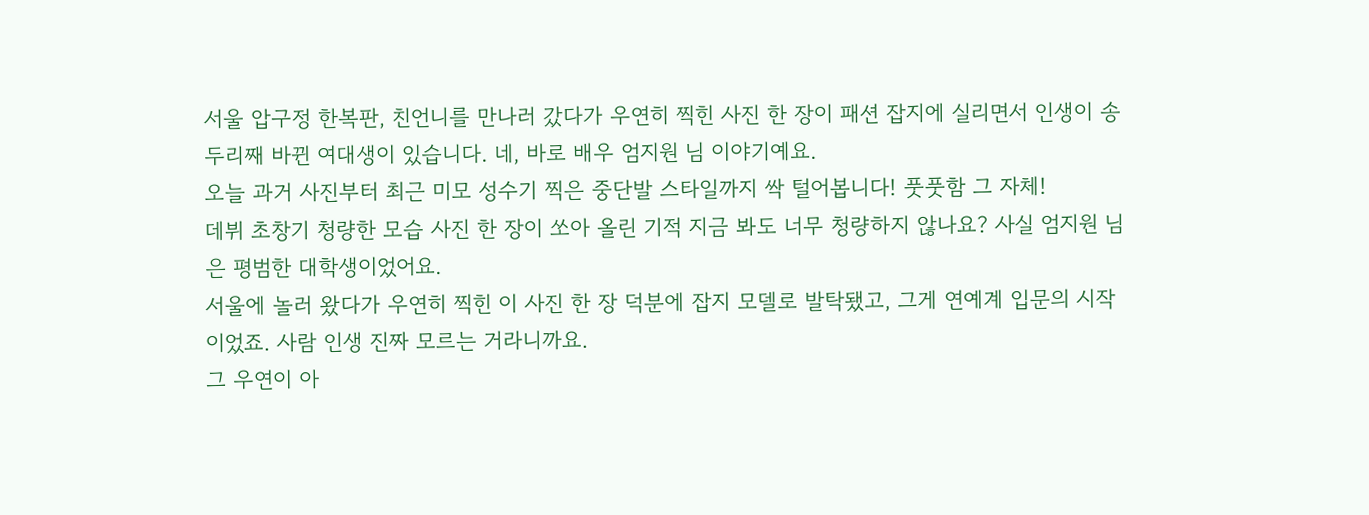서울 압구정 한복판, 친언니를 만나러 갔다가 우연히 찍힌 사진 한 장이 패션 잡지에 실리면서 인생이 송두리째 바뀐 여대생이 있습니다. 네, 바로 배우 엄지원 님 이야기예요.
오늘 과거 사진부터 최근 미모 성수기 찍은 중단발 스타일까지 싹 털어봅니다! 풋풋함 그 자체!
데뷔 초창기 청량한 모습 사진 한 장이 쏘아 올린 기적 지금 봐도 너무 청량하지 않나요? 사실 엄지원 님은 평범한 대학생이었어요.
서울에 놀러 왔다가 우연히 찍힌 이 사진 한 장 덕분에 잡지 모델로 발탁됐고, 그게 연예계 입문의 시작이었죠. 사람 인생 진짜 모르는 거라니까요.
그 우연이 아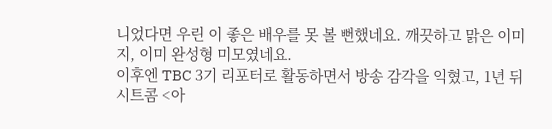니었다면 우린 이 좋은 배우를 못 볼 뻔했네요. 깨끗하고 맑은 이미지, 이미 완성형 미모였네요.
이후엔 TBC 3기 리포터로 활동하면서 방송 감각을 익혔고, 1년 뒤 시트콤 <아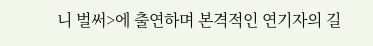니 벌써>에 출연하며 본격적인 연기자의 길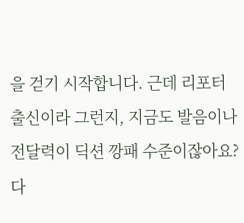을 걷기 시작합니다. 근데 리포터 출신이라 그런지, 지금도 발음이나 전달력이 딕션 깡패 수준이잖아요?
다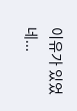이유가 있었네...